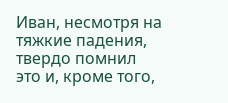Иван, несмотря на тяжкие падения, твердо помнил это и, кроме того,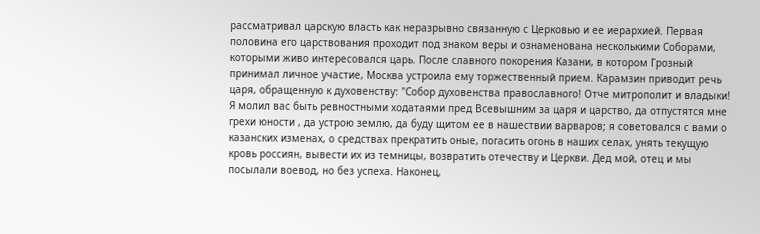рассматривал царскую власть как неразрывно связанную с Церковью и ее иерархией. Первая половина его царствования проходит под знаком веры и ознаменована несколькими Соборами, которыми живо интересовался царь. После славного покорения Казани, в котором Грозный принимал личное участие, Москва устроила ему торжественный прием. Карамзин приводит речь царя, обращенную к духовенству: "Собор духовенства православного! Отче митрополит и владыки! Я молил вас быть ревностными ходатаями пред Всевышним за царя и царство, да отпустятся мне грехи юности , да устрою землю, да буду щитом ее в нашествии варваров; я советовался с вами о казанских изменах, о средствах прекратить оные, погасить огонь в наших селах, унять текущую кровь россиян, вывести их из темницы, возвратить отечеству и Церкви. Дед мой, отец и мы посылали воевод, но без успеха. Наконец,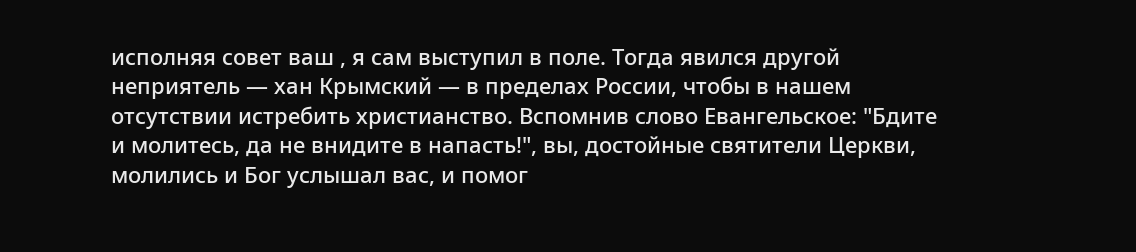исполняя совет ваш , я сам выступил в поле. Тогда явился другой неприятель — хан Крымский — в пределах России, чтобы в нашем отсутствии истребить христианство. Вспомнив слово Евангельское: "Бдите и молитесь, да не внидите в напасть!", вы, достойные святители Церкви, молились и Бог услышал вас, и помог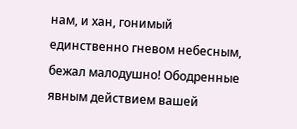нам, и хан, гонимый единственно гневом небесным, бежал малодушно! Ободренные явным действием вашей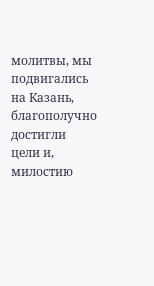молитвы, мы подвигались на Казань, благополучно достигли цели и, милостию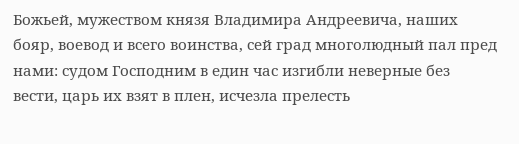Божьей, мужеством князя Владимира Андреевича, наших бояр, воевод и всего воинства, сей град многолюдный пал пред нами: судом Господним в един час изгибли неверные без вести, царь их взят в плен, исчезла прелесть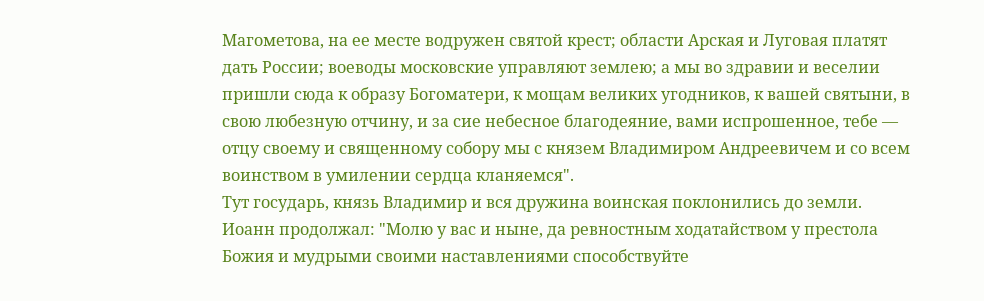Магометова, на ее месте водружен святой крест; области Арская и Луговая платят дать России; воеводы московские управляют землею; а мы во здравии и веселии пришли сюда к образу Богоматери, к мощам великих угодников, к вашей святыни, в свою любезную отчину, и за сие небесное благодеяние, вами испрошенное, тебе — отцу своему и священному собору мы с князем Владимиром Андреевичем и со всем воинством в умилении сердца кланяемся".
Тут государь, князь Владимир и вся дружина воинская поклонились до земли. Иоанн продолжал: "Молю у вас и ныне, да ревностным ходатайством у престола Божия и мудрыми своими наставлениями способствуйте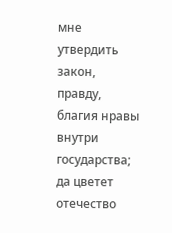мне утвердить закон, правду, благия нравы внутри государства; да цветет отечество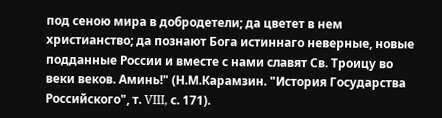под сеною мира в добродетели; да цветет в нем христианство; да познают Бога истиннаго неверные, новые подданные России и вместе с нами славят Св. Троицу во веки веков. Аминь!" (Н.М.Карамзин. "История Государства Российского", т. VIII, с. 171).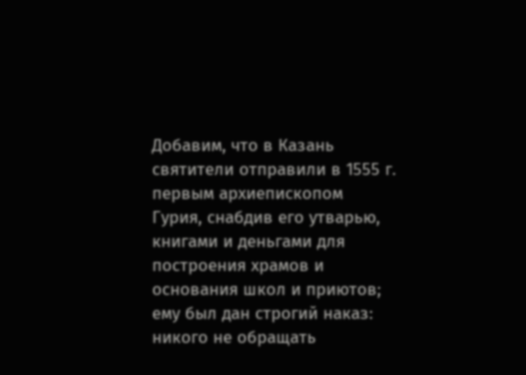Добавим, что в Казань святители отправили в 1555 г. первым архиепископом Гурия, снабдив его утварью, книгами и деньгами для построения храмов и основания школ и приютов; ему был дан строгий наказ: никого не обращать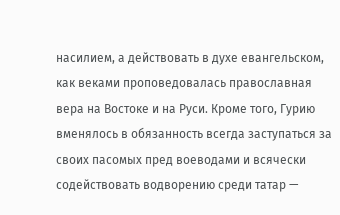насилием, а действовать в духе евангельском, как веками проповедовалась православная вера на Востоке и на Руси. Кроме того, Гурию вменялось в обязанность всегда заступаться за своих пасомых пред воеводами и всячески содействовать водворению среди татар —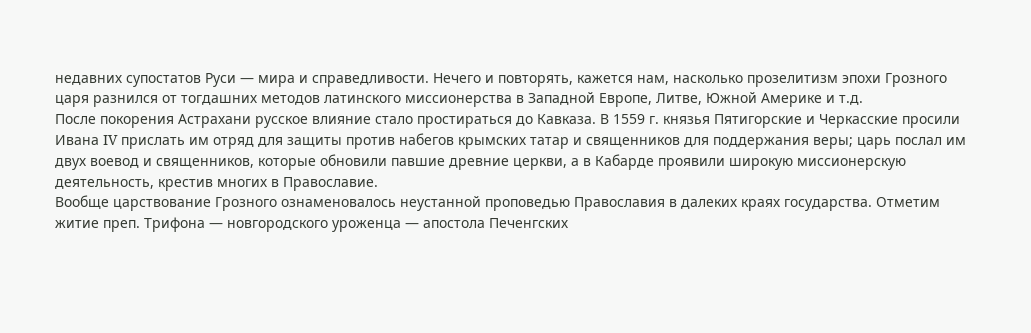недавних супостатов Руси — мира и справедливости. Нечего и повторять, кажется нам, насколько прозелитизм эпохи Грозного царя разнился от тогдашних методов латинского миссионерства в Западной Европе, Литве, Южной Америке и т.д.
После покорения Астрахани русское влияние стало простираться до Кавказа. В 1559 г. князья Пятигорские и Черкасские просили Ивана IV прислать им отряд для защиты против набегов крымских татар и священников для поддержания веры; царь послал им двух воевод и священников, которые обновили павшие древние церкви, а в Кабарде проявили широкую миссионерскую деятельность, крестив многих в Православие.
Вообще царствование Грозного ознаменовалось неустанной проповедью Православия в далеких краях государства. Отметим житие преп. Трифона — новгородского уроженца — апостола Печенгских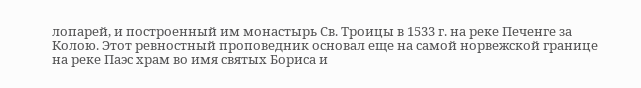лопарей, и построенный им монастырь Св. Троицы в 1533 г. на реке Печенге за Колою. Этот ревностный проповедник основал еще на самой норвежской границе на реке Паэс храм во имя святых Бориса и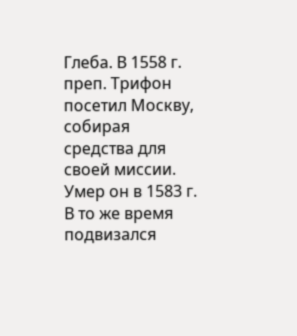Глеба. В 1558 г. преп. Трифон посетил Москву, собирая средства для своей миссии. Умер он в 1583 г. В то же время подвизался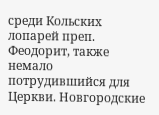среди Кольских лопарей преп. Феодорит, также немало потрудившийся для Церкви. Новгородские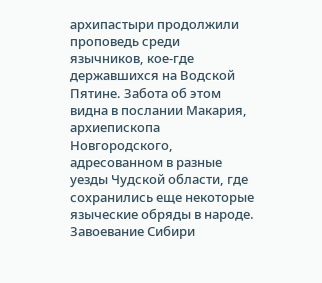архипастыри продолжили проповедь среди язычников, кое-где державшихся на Водской Пятине. Забота об этом видна в послании Макария, архиепископа Новгородского, адресованном в разные уезды Чудской области, где сохранились еще некоторые языческие обряды в народе. Завоевание Сибири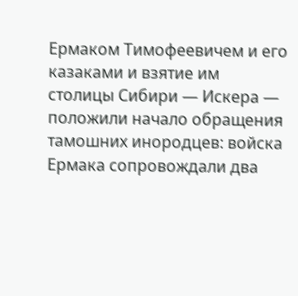Ермаком Тимофеевичем и его казаками и взятие им столицы Сибири — Искера — положили начало обращения тамошних инородцев: войска Ермака сопровождали два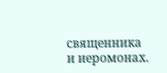священника и иеромонах.